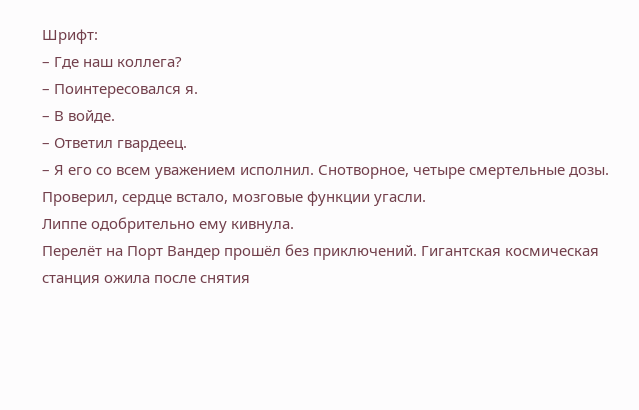Шрифт:
– Где наш коллега?
– Поинтересовался я.
– В войде.
– Ответил гвардеец.
– Я его со всем уважением исполнил. Снотворное, четыре смертельные дозы. Проверил, сердце встало, мозговые функции угасли.
Липпе одобрительно ему кивнула.
Перелёт на Порт Вандер прошёл без приключений. Гигантская космическая станция ожила после снятия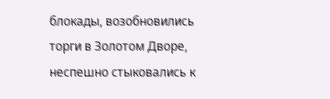блокады, возобновились торги в Золотом Дворе, неспешно стыковались к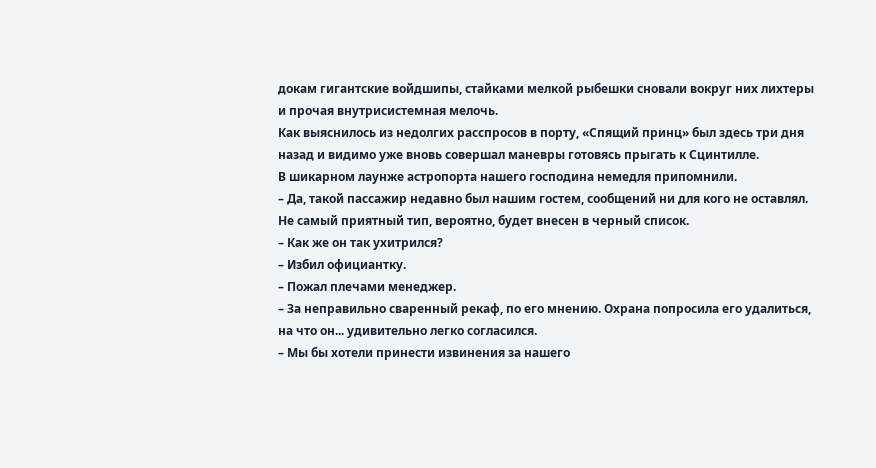докам гигантские войдшипы, стайками мелкой рыбешки сновали вокруг них лихтеры и прочая внутрисистемная мелочь.
Как выяснилось из недолгих расспросов в порту, «Спящий принц» был здесь три дня назад и видимо уже вновь совершал маневры готовясь прыгать к Сцинтилле.
В шикарном лаунже астропорта нашего господина немедля припомнили.
– Да, такой пассажир недавно был нашим гостем, сообщений ни для кого не оставлял. Не самый приятный тип, вероятно, будет внесен в черный список.
– Как же он так ухитрился?
– Избил официантку.
– Пожал плечами менеджер.
– За неправильно сваренный рекаф, по его мнению. Охрана попросила его удалиться, на что он... удивительно легко согласился.
– Мы бы хотели принести извинения за нашего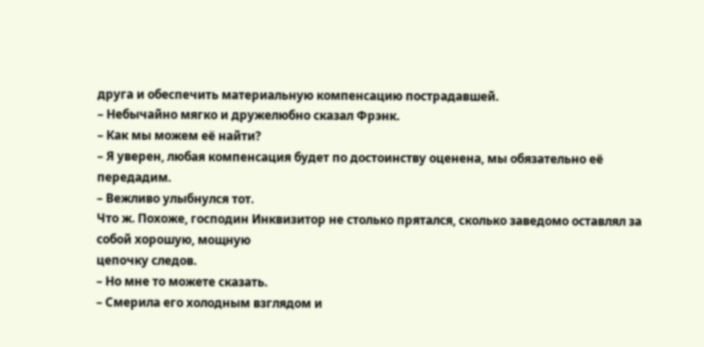друга и обеспечить материальную компенсацию пострадавшей.
– Небычайно мягко и дружелюбно сказал Фрэнк.
– Как мы можем её найти?
– Я уверен, любая компенсация будет по достоинству оценена, мы обязательно её передадим.
– Вежливо улыбнулся тот.
Что ж. Похоже, господин Инквизитор не столько прятался, сколько заведомо оставлял за собой хорошую, мощную
цепочку следов.
– Но мне то можете сказать.
– Смерила его холодным взглядом и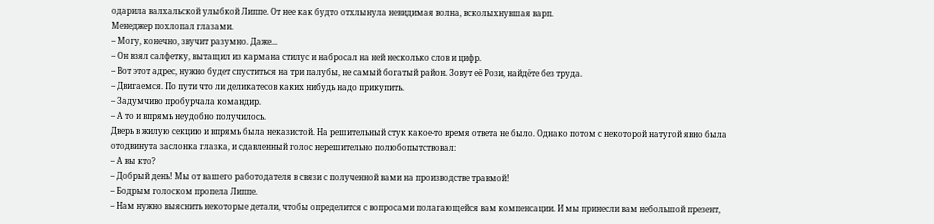одарила валхальской улыбкой Липпе. От нее как будто отхлынула невидимая волна, всколыхнувшая варп.
Менеджер похлопал глазами.
– Могу, конечно, звучит разумно. Даже...
– Он взял салфетку, вытащил из кармана стилус и набросал на ней несколько слов и цифр.
– Вот этот адрес, нужно будет спуститься на три палубы, не самый богатый район. Зовут её Рози, найдёте без труда.
– Двигаемся. По пути что ли деликатесов каких нибудь надо прикупить.
– Задумчиво пробурчала командир.
– А то и впрямь неудобно получилось.
Дверь в жилую секцию и впрямь была неказистой. На решительный стук какое-то время ответа не было. Однако потом с некоторой натугой явно была отодвинута заслонка глазка, и сдавленный голос нерешительно полюбопытствовал:
– А вы кто?
– Добрый день! Мы от вашего работодателя в связи с полученной вами на производстве травмой!
– Бодрым голоском пропела Липпе.
– Нам нужно выяснить некоторые детали, чтобы определится с вопросами полагающейся вам компенсации. И мы принесли вам небольшой презент,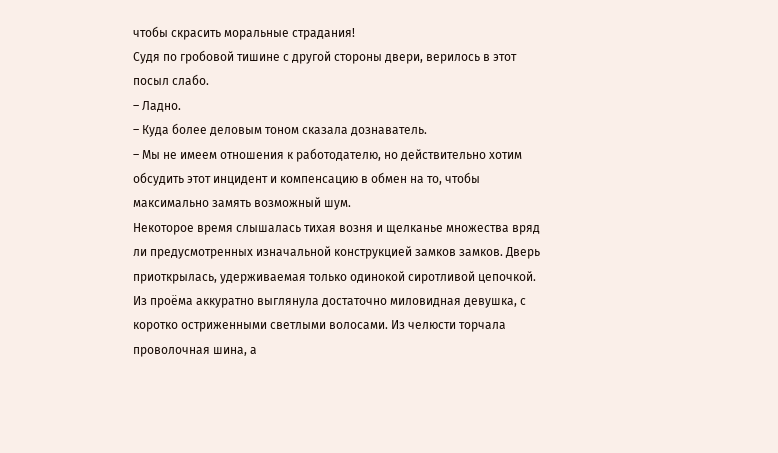чтобы скрасить моральные страдания!
Судя по гробовой тишине с другой стороны двери, верилось в этот посыл слабо.
– Ладно.
– Куда более деловым тоном сказала дознаватель.
– Мы не имеем отношения к работодателю, но действительно хотим обсудить этот инцидент и компенсацию в обмен на то, чтобы максимально замять возможный шум.
Некоторое время слышалась тихая возня и щелканье множества вряд ли предусмотренных изначальной конструкцией замков замков. Дверь приоткрылась, удерживаемая только одинокой сиротливой цепочкой.
Из проёма аккуратно выглянула достаточно миловидная девушка, с коротко остриженными светлыми волосами. Из челюсти торчала проволочная шина, а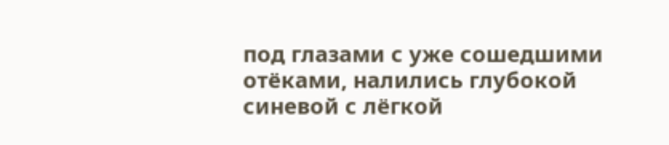под глазами с уже сошедшими отёками, налились глубокой синевой с лёгкой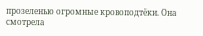прозеленью огромные кровоподтёки. Она смотрела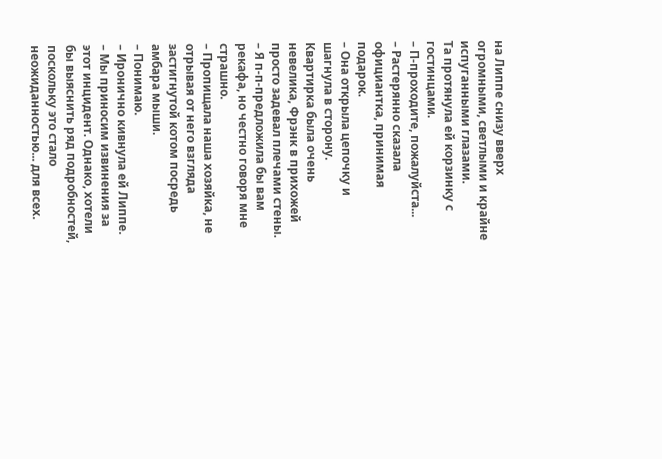на Липпе снизу вверх огромными, светлыми и крайне испуганными глазами.
Та протянула ей корзинку с гостинцами.
– П-проходите, пожалуйста...
– Растерянно сказала официантка, принимая подарок.
– Она открыла цепочку и шагнула в сторону.
Квартирка была очень невелика, Фрэнк в прихожей просто задевал плечами стены.
– Я п-п-предложила бы вам рекафа, но честно говоря мне страшно.
– Пропищала наша хозяйка, не отрывая от него взгляда застигнутой котом посредь амбара мыши.
– Понимаю.
– Иронично кивнула ей Липпе.
– Мы приносим извинения за этот инцидент. Однако, хотели бы выяснить ряд подробностей, поскольку это стало неожиданностью... для всех.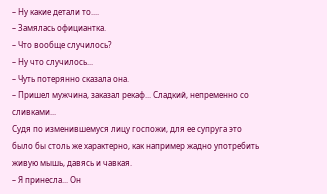– Ну какие детали то....
– Замялась официантка.
– Что вообще случилось?
– Ну что случилось...
– Чуть потерянно сказала она.
– Пришел мужчина, заказал рекаф... Сладкий, непременно со сливками...
Судя по изменившемуся лицу госпожи, для ее супруга это было бы столь же характерно, как например жадно употребить живую мышь, давясь и чавкая.
– Я принесла... Он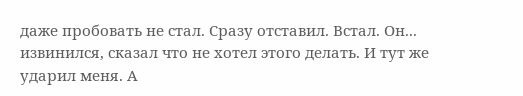даже пробовать не стал. Сразу отставил. Встал. Он... извинился, сказал что не хотел этого делать. И тут же ударил меня. А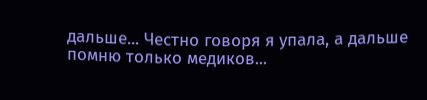дальше... Честно говоря я упала, а дальше помню только медиков...